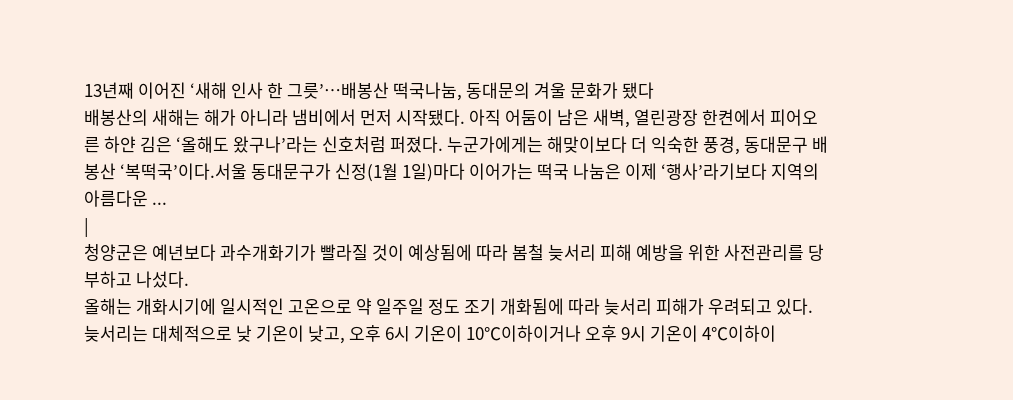13년째 이어진 ‘새해 인사 한 그릇’…배봉산 떡국나눔, 동대문의 겨울 문화가 됐다
배봉산의 새해는 해가 아니라 냄비에서 먼저 시작됐다. 아직 어둠이 남은 새벽, 열린광장 한켠에서 피어오른 하얀 김은 ‘올해도 왔구나’라는 신호처럼 퍼졌다. 누군가에게는 해맞이보다 더 익숙한 풍경, 동대문구 배봉산 ‘복떡국’이다.서울 동대문구가 신정(1월 1일)마다 이어가는 떡국 나눔은 이제 ‘행사’라기보다 지역의 아름다운 ...
|
청양군은 예년보다 과수개화기가 빨라질 것이 예상됨에 따라 봄철 늦서리 피해 예방을 위한 사전관리를 당부하고 나섰다.
올해는 개화시기에 일시적인 고온으로 약 일주일 정도 조기 개화됨에 따라 늦서리 피해가 우려되고 있다.
늦서리는 대체적으로 낮 기온이 낮고, 오후 6시 기온이 10℃이하이거나 오후 9시 기온이 4℃이하이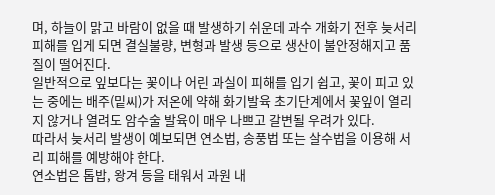며, 하늘이 맑고 바람이 없을 때 발생하기 쉬운데 과수 개화기 전후 늦서리 피해를 입게 되면 결실불량, 변형과 발생 등으로 생산이 불안정해지고 품질이 떨어진다.
일반적으로 잎보다는 꽃이나 어린 과실이 피해를 입기 쉽고, 꽃이 피고 있는 중에는 배주(밑씨)가 저온에 약해 화기발육 초기단계에서 꽃잎이 열리지 않거나 열려도 암수술 발육이 매우 나쁘고 갈변될 우려가 있다.
따라서 늦서리 발생이 예보되면 연소법, 송풍법 또는 살수법을 이용해 서리 피해를 예방해야 한다.
연소법은 톱밥, 왕겨 등을 태워서 과원 내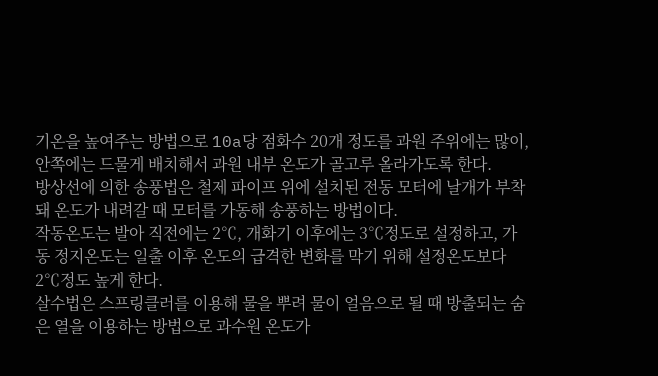기온을 높여주는 방법으로 10a당 점화수 20개 정도를 과원 주위에는 많이, 안쪽에는 드물게 배치해서 과원 내부 온도가 골고루 올라가도록 한다.
방상선에 의한 송풍법은 철제 파이프 위에 설치된 전동 모터에 날개가 부착돼 온도가 내려갈 때 모터를 가동해 송풍하는 방법이다.
작동온도는 발아 직전에는 2℃, 개화기 이후에는 3℃정도로 설정하고, 가동 정지온도는 일출 이후 온도의 급격한 변화를 막기 위해 설정온도보다 2℃정도 높게 한다.
살수법은 스프링클러를 이용해 물을 뿌려 물이 얼음으로 될 때 방출되는 숨은 열을 이용하는 방법으로 과수원 온도가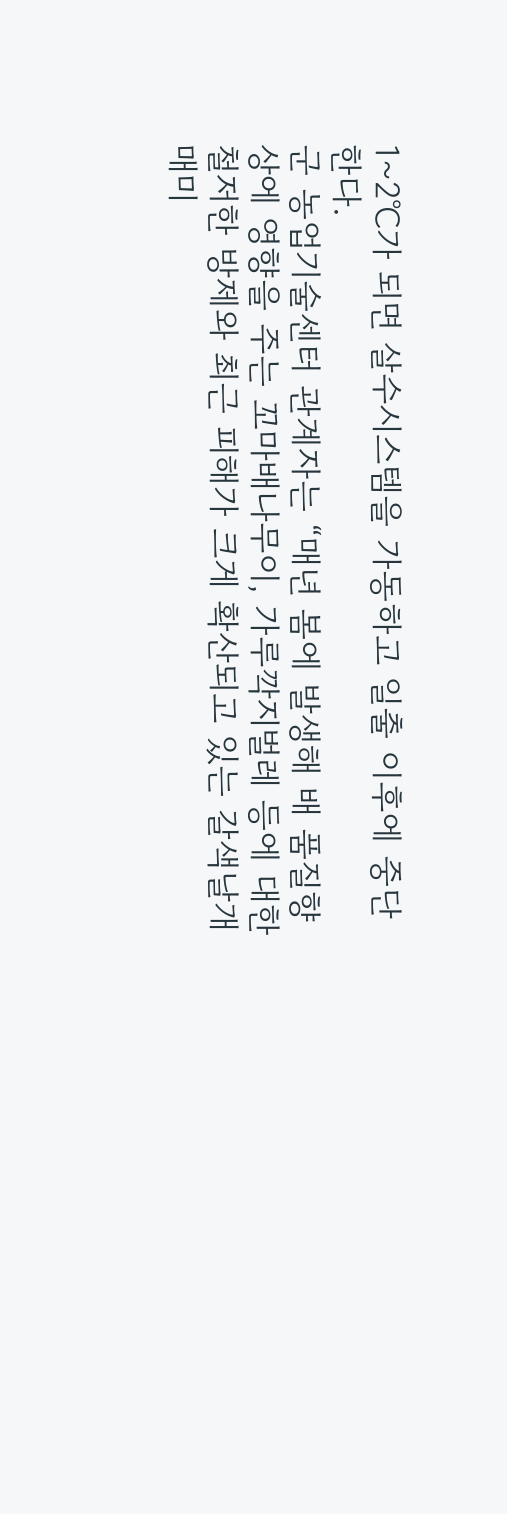1~2℃가 되면 살수시스템을 가동하고 일출 이후에 중단한다.
군 농업기술센터 관계자는 “매년 봄에 발생해 배 품질향상에 영향을 주는 꼬마배나무이, 가루깍지벌레 등에 대한 철저한 방제와 최근 피해가 크게 확산되고 있는 갈색날개매미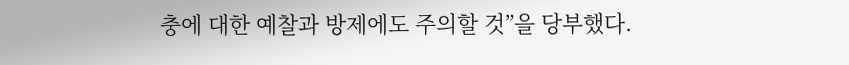충에 대한 예찰과 방제에도 주의할 것”을 당부했다.